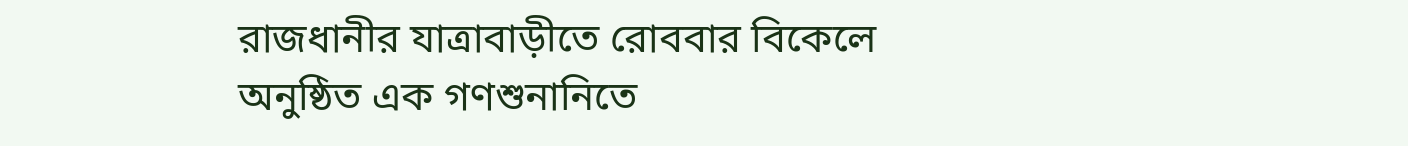রাজধানীর যাত্রাবাড়ীতে রোববার বিকেলে অনুষ্ঠিত এক গণশুনানিতে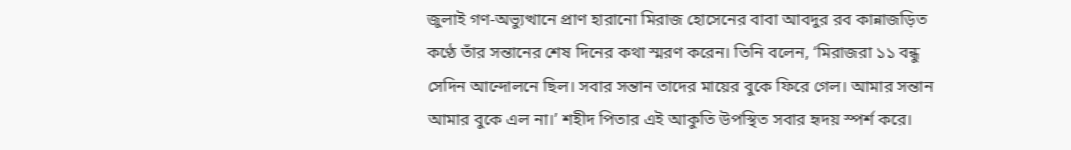জুলাই গণ-অভ্যুত্থানে প্রাণ হারানো মিরাজ হোসেনের বাবা আবদুর রব কান্নাজড়িত কণ্ঠে তাঁর সন্তানের শেষ দিনের কথা স্মরণ করেন। তিনি বলেন, ‘মিরাজরা ১১ বন্ধু সেদিন আন্দোলনে ছিল। সবার সন্তান তাদের মায়ের বুকে ফিরে গেল। আমার সন্তান আমার বুকে এল না।’ শহীদ পিতার এই আকুতি উপস্থিত সবার হৃদয় স্পর্শ করে।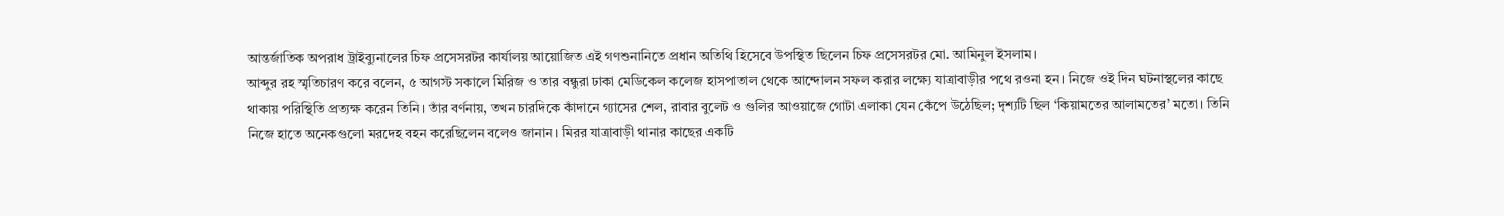আন্তর্জাতিক অপরাধ ট্রাইব্যুনালের চিফ প্রসেসরটর কার্যালয় আয়োজিত এই গণশুনানিতে প্রধান অতিথি হিসেবে উপস্থিত ছিলেন চিফ প্রসেসরটর মো. আমিনুল ইসলাম।
আব্দুর রহ স্মৃতিচারণ করে বলেন, ৫ আগস্ট সকালে মিরিজ ও তার বন্ধুরা ঢাকা মেডিকেল কলেজ হাসপাতাল থেকে আন্দোলন সফল করার লক্ষ্যে যাত্রাবাড়ীর পথে রওনা হন। নিজে ওই দিন ঘটনাস্থলের কাছে থাকায় পরিস্থিতি প্রত্যক্ষ করেন তিনি। তাঁর বর্ণনায়, তখন চারদিকে কাঁদানে গ্যাসের শেল, রাবার বুলেট ও গুলির আওয়াজে গোটা এলাকা যেন কেঁপে উঠেছিল; দৃশ্যটি ছিল ‘কিয়ামতের আলামতের’ মতো। তিনি নিজে হাতে অনেকগুলো মরদেহ বহন করেছিলেন বলেও জানান। মিরর যাত্রাবাড়ী থানার কাছের একটি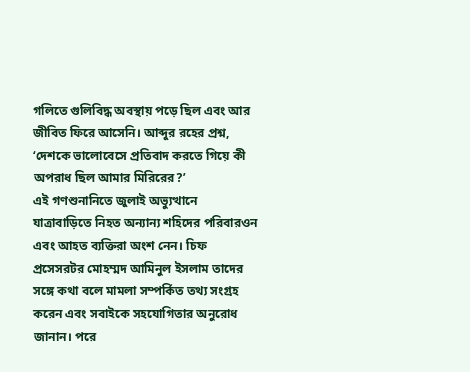গলিতে গুলিবিদ্ধ অবস্থায় পড়ে ছিল এবং আর জীবিত ফিরে আসেনি। আব্দুর রহের প্রশ্ন, ‘দেশকে ভালোবেসে প্রতিবাদ করতে গিয়ে কী অপরাধ ছিল আমার মিরিরের?’
এই গণশুনানিতে জুলাই অভ্যুত্থানে যাত্রাবাড়িতে নিহত অন্যান্য শহিদের পরিবারওন এবং আহত ব্যক্তিরা অংশ নেন। চিফ প্রসেসরটর মোহম্মদ আমিনুল ইসলাম তাদের সঙ্গে কথা বলে মামলা সম্পর্কিত তথ্য সংগ্রহ করেন এবং সবাইকে সহযোগিতার অনুরোধ জানান। পরে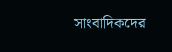সাংবাদিকদের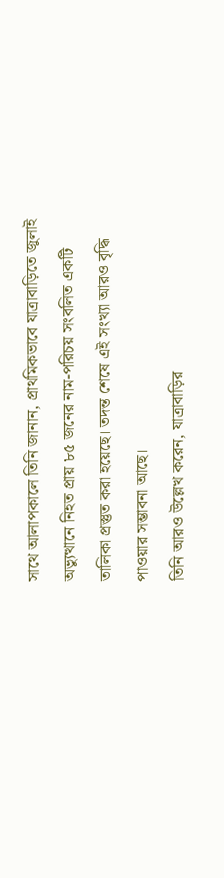সাথে আলাপকালে তিনি জানান, প্রাথমিকভাবে যাত্রাবাড়িতে জুলাই অভ্যুত্থানে নিহত প্রায় ৮৫ জনের নাম-পরিচয় সংবলিত একটি তালিকা প্রস্তুত করা হয়েছে। তদন্ত শেষে এই সংখ্যা আরও বৃদ্ধি পাওয়ার সম্ভাবনা আছে।
তিনি আরও উল্লেখ করেন, যাত্রাবাড়ির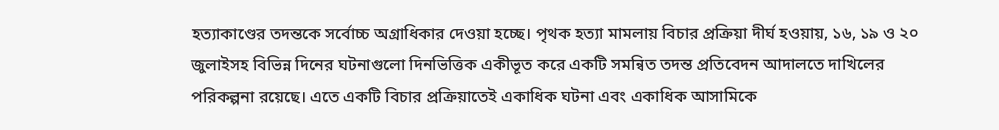হত্যাকাণ্ডের তদন্তকে সর্বোচ্চ অগ্রাধিকার দেওয়া হচ্ছে। পৃথক হত্যা মামলায় বিচার প্রক্রিয়া দীর্ঘ হওয়ায়, ১৬, ১৯ ও ২০ জুলাইসহ বিভিন্ন দিনের ঘটনাগুলো দিনভিত্তিক একীভূত করে একটি সমন্বিত তদন্ত প্রতিবেদন আদালতে দাখিলের পরিকল্পনা রয়েছে। এতে একটি বিচার প্রক্রিয়াতেই একাধিক ঘটনা এবং একাধিক আসামিকে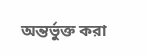অন্তর্ভুক্ত করা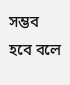সম্ভব হবে বলে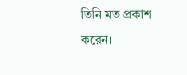তিনি মত প্রকাশ করেন।